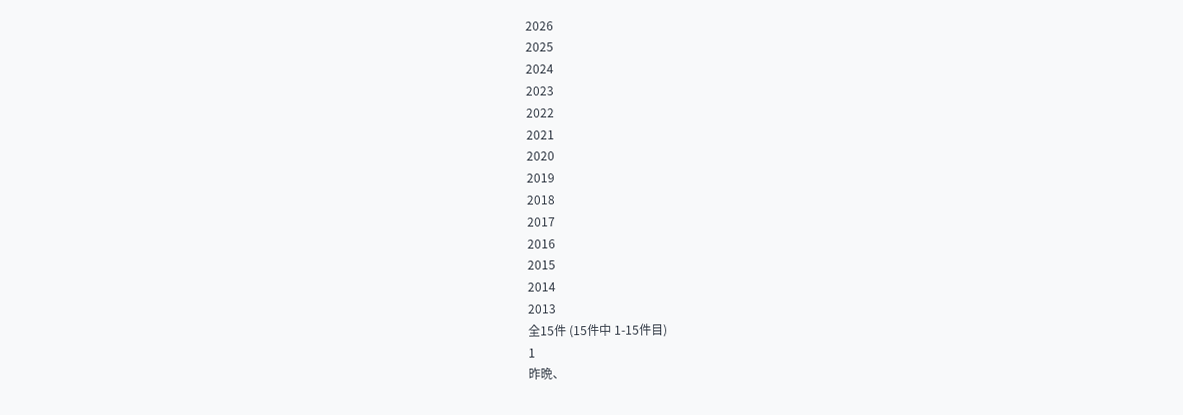2026
2025
2024
2023
2022
2021
2020
2019
2018
2017
2016
2015
2014
2013
全15件 (15件中 1-15件目)
1
昨晩、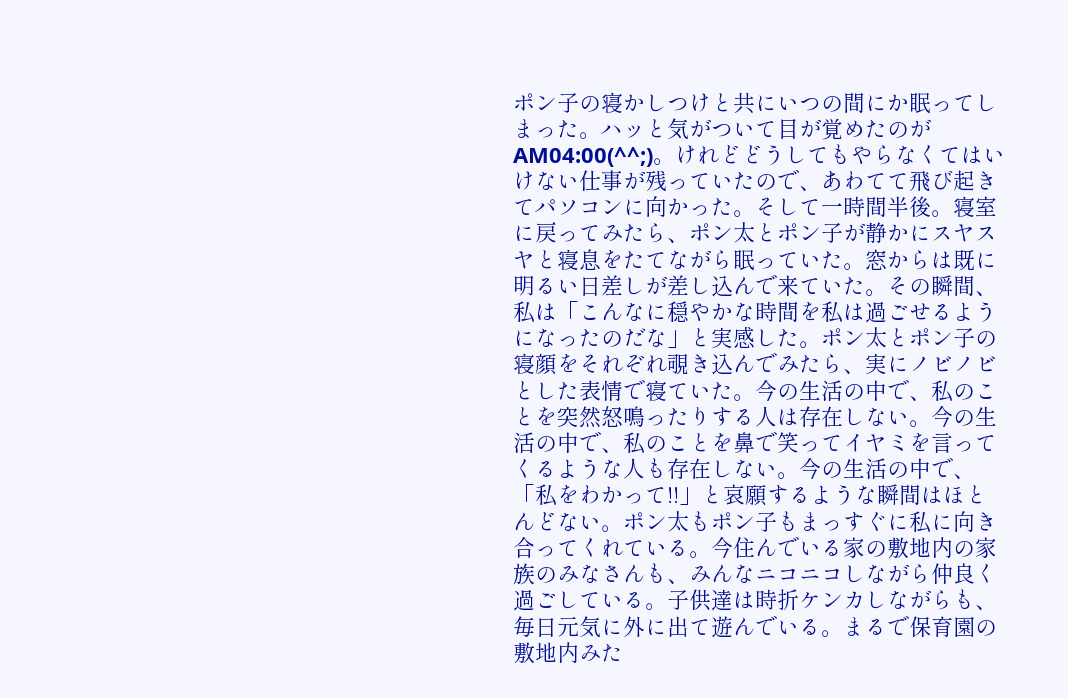ポン子の寝かしつけと共にいつの間にか眠ってしまった。ハッと気がついて目が覚めたのがAM04:00(^^;)。けれどどうしてもやらなくてはいけない仕事が残っていたので、あわてて飛び起きてパソコンに向かった。そして一時間半後。寝室に戻ってみたら、ポン太とポン子が静かにスヤスヤと寝息をたてながら眠っていた。窓からは既に明るい日差しが差し込んで来ていた。その瞬間、私は「こんなに穏やかな時間を私は過ごせるようになったのだな」と実感した。ポン太とポン子の寝顔をそれぞれ覗き込んでみたら、実にノビノビとした表情で寝ていた。今の生活の中で、私のことを突然怒鳴ったりする人は存在しない。今の生活の中で、私のことを鼻で笑ってイヤミを言ってくるような人も存在しない。今の生活の中で、「私をわかって!!」と哀願するような瞬間はほとんどない。ポン太もポン子もまっすぐに私に向き合ってくれている。今住んでいる家の敷地内の家族のみなさんも、みんなニコニコしながら仲良く過ごしている。子供達は時折ケンカしながらも、毎日元気に外に出て遊んでいる。まるで保育園の敷地内みた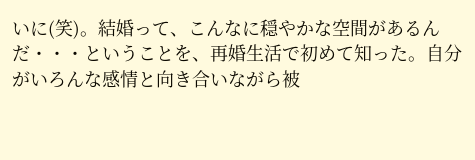いに(笑)。結婚って、こんなに穏やかな空間があるんだ・・・ということを、再婚生活で初めて知った。自分がいろんな感情と向き合いながら被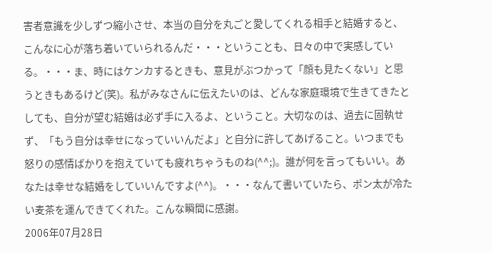害者意識を少しずつ縮小させ、本当の自分を丸ごと愛してくれる相手と結婚すると、こんなに心が落ち着いていられるんだ・・・ということも、日々の中で実感している。・・・ま、時にはケンカするときも、意見がぶつかって「顔も見たくない」と思うときもあるけど(笑)。私がみなさんに伝えたいのは、どんな家庭環境で生きてきたとしても、自分が望む結婚は必ず手に入るよ、ということ。大切なのは、過去に固執せず、「もう自分は幸せになっていいんだよ」と自分に許してあげること。いつまでも怒りの感情ばかりを抱えていても疲れちゃうものね(^^;)。誰が何を言ってもいい。あなたは幸せな結婚をしていいんですよ(^^)。・・・なんて書いていたら、ポン太が冷たい麦茶を運んできてくれた。こんな瞬間に感謝。
2006年07月28日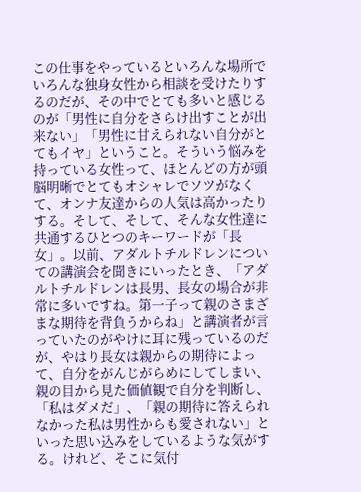この仕事をやっているといろんな場所でいろんな独身女性から相談を受けたりするのだが、その中でとても多いと感じるのが「男性に自分をさらけ出すことが出来ない」「男性に甘えられない自分がとてもイヤ」ということ。そういう悩みを持っている女性って、ほとんどの方が頭脳明晰でとてもオシャレでソツがなくて、オンナ友達からの人気は高かったりする。そして、そして、そんな女性達に共通するひとつのキーワードが「長女」。以前、アダルトチルドレンについての講演会を聞きにいったとき、「アダルトチルドレンは長男、長女の場合が非常に多いですね。第一子って親のさまざまな期待を背負うからね」と講演者が言っていたのがやけに耳に残っているのだが、やはり長女は親からの期待によって、自分をがんじがらめにしてしまい、親の目から見た価値観で自分を判断し、「私はダメだ」、「親の期待に答えられなかった私は男性からも愛されない」といった思い込みをしているような気がする。けれど、そこに気付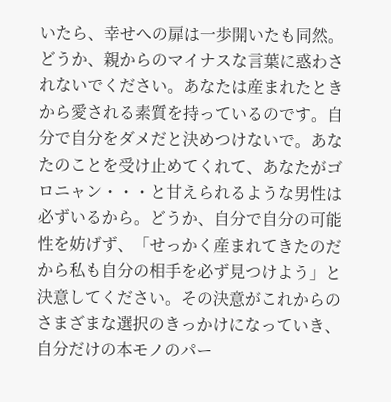いたら、幸せへの扉は一歩開いたも同然。どうか、親からのマイナスな言葉に惑わされないでください。あなたは産まれたときから愛される素質を持っているのです。自分で自分をダメだと決めつけないで。あなたのことを受け止めてくれて、あなたがゴロニャン・・・と甘えられるような男性は必ずいるから。どうか、自分で自分の可能性を妨げず、「せっかく産まれてきたのだから私も自分の相手を必ず見つけよう」と決意してください。その決意がこれからのさまざまな選択のきっかけになっていき、自分だけの本モノのパー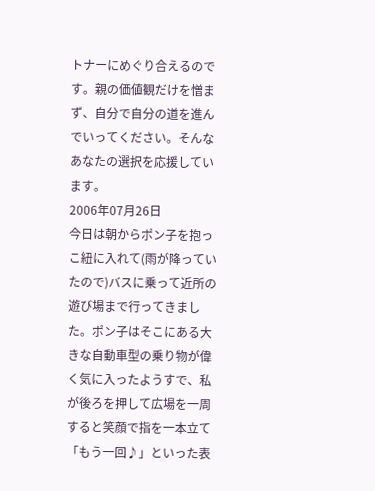トナーにめぐり合えるのです。親の価値観だけを憎まず、自分で自分の道を進んでいってください。そんなあなたの選択を応援しています。
2006年07月26日
今日は朝からポン子を抱っこ紐に入れて(雨が降っていたので)バスに乗って近所の遊び場まで行ってきました。ポン子はそこにある大きな自動車型の乗り物が偉く気に入ったようすで、私が後ろを押して広場を一周すると笑顔で指を一本立て「もう一回♪」といった表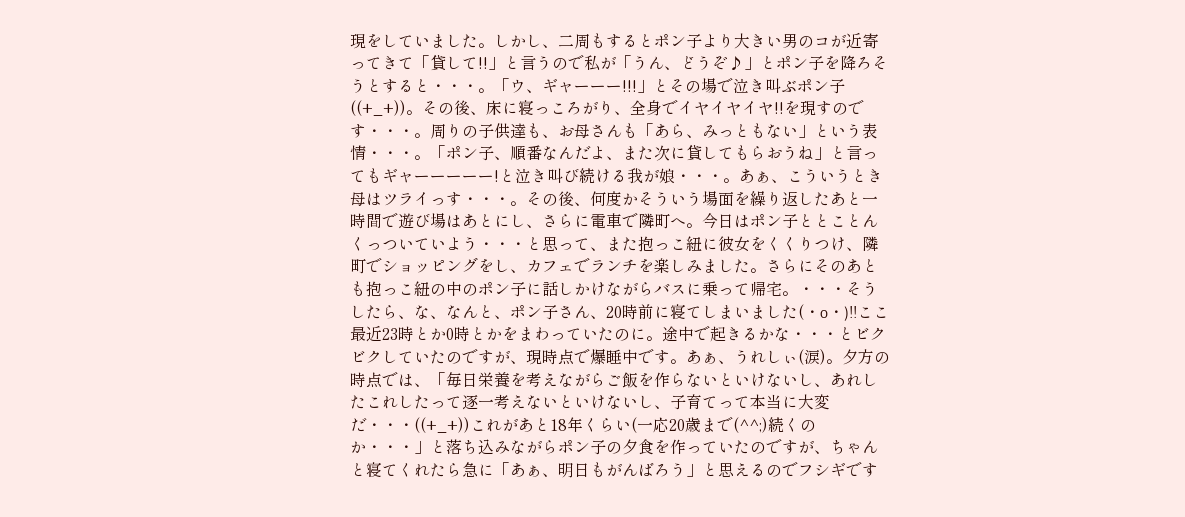現をしていました。しかし、二周もするとポン子より大きい男のコが近寄ってきて「貸して!!」と言うので私が「うん、どうぞ♪」とポン子を降ろそうとすると・・・。「ウ、ギャーーー!!!」とその場で泣き叫ぶポン子((+_+))。その後、床に寝っころがり、全身でイヤイヤイヤ!!を現すのです・・・。周りの子供達も、お母さんも「あら、みっともない」という表情・・・。「ポン子、順番なんだよ、また次に貸してもらおうね」と言ってもギャーーーーー!と泣き叫び続ける我が娘・・・。あぁ、こういうとき母はツライっす・・・。その後、何度かそういう場面を繰り返したあと一時間で遊び場はあとにし、さらに電車で隣町へ。今日はポン子ととことんくっついていよう・・・と思って、また抱っこ紐に彼女をくくりつけ、隣町でショッピングをし、カフェでランチを楽しみました。さらにそのあとも抱っこ紐の中のポン子に話しかけながらバスに乗って帰宅。・・・そうしたら、な、なんと、ポン子さん、20時前に寝てしまいました(・o・)!!ここ最近23時とか0時とかをまわっていたのに。途中で起きるかな・・・とビクビクしていたのですが、現時点で爆睡中です。あぁ、うれしぃ(涙)。夕方の時点では、「毎日栄養を考えながらご飯を作らないといけないし、あれしたこれしたって逐一考えないといけないし、子育てって本当に大変だ・・・((+_+))これがあと18年くらい(一応20歳まで(^^;)続くのか・・・」と落ち込みながらポン子の夕食を作っていたのですが、ちゃんと寝てくれたら急に「あぁ、明日もがんばろう」と思えるのでフシギです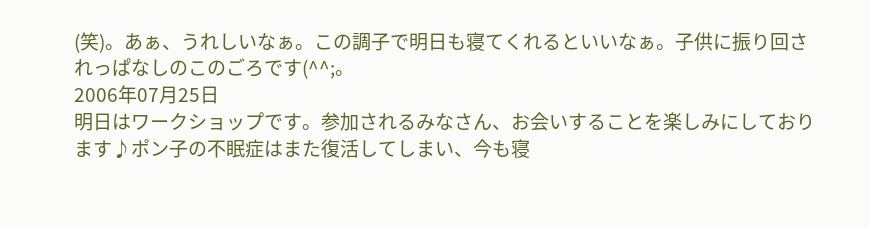(笑)。あぁ、うれしいなぁ。この調子で明日も寝てくれるといいなぁ。子供に振り回されっぱなしのこのごろです(^^;。
2006年07月25日
明日はワークショップです。参加されるみなさん、お会いすることを楽しみにしております♪ポン子の不眠症はまた復活してしまい、今も寝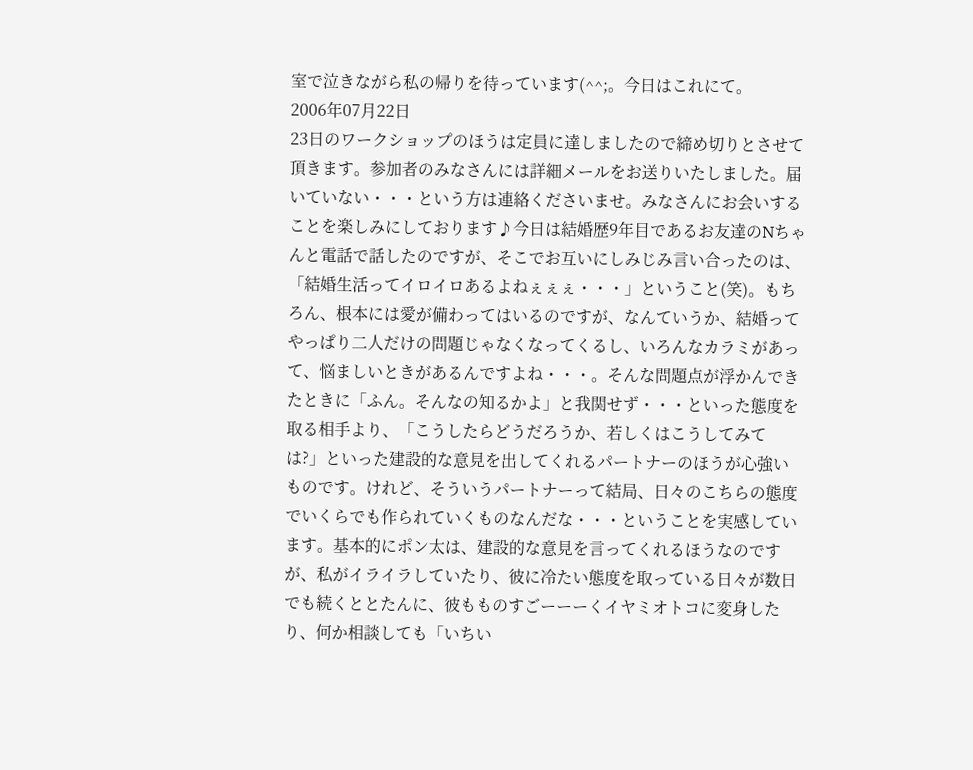室で泣きながら私の帰りを待っています(^^;。今日はこれにて。
2006年07月22日
23日のワークショップのほうは定員に達しましたので締め切りとさせて頂きます。参加者のみなさんには詳細メールをお送りいたしました。届いていない・・・という方は連絡くださいませ。みなさんにお会いすることを楽しみにしております♪今日は結婚歴9年目であるお友達のNちゃんと電話で話したのですが、そこでお互いにしみじみ言い合ったのは、「結婚生活ってイロイロあるよねぇぇぇ・・・」ということ(笑)。もちろん、根本には愛が備わってはいるのですが、なんていうか、結婚ってやっぱり二人だけの問題じゃなくなってくるし、いろんなカラミがあって、悩ましいときがあるんですよね・・・。そんな問題点が浮かんできたときに「ふん。そんなの知るかよ」と我関せず・・・といった態度を取る相手より、「こうしたらどうだろうか、若しくはこうしてみては?」といった建設的な意見を出してくれるパートナーのほうが心強いものです。けれど、そういうパートナーって結局、日々のこちらの態度でいくらでも作られていくものなんだな・・・ということを実感しています。基本的にポン太は、建設的な意見を言ってくれるほうなのですが、私がイライラしていたり、彼に冷たい態度を取っている日々が数日でも続くととたんに、彼もものすごーーーくイヤミオトコに変身したり、何か相談しても「いちい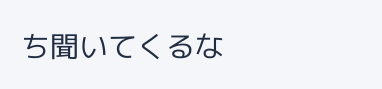ち聞いてくるな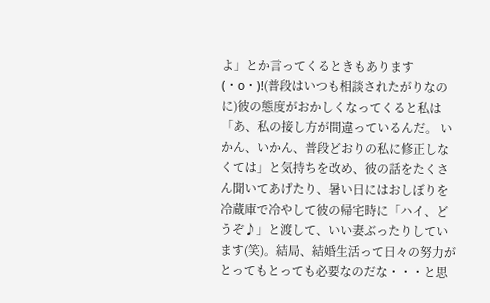よ」とか言ってくるときもあります(・o・)!(普段はいつも相談されたがりなのに)彼の態度がおかしくなってくると私は「あ、私の接し方が間違っているんだ。 いかん、いかん、普段どおりの私に修正しなくては」と気持ちを改め、彼の話をたくさん聞いてあげたり、暑い日にはおしぼりを冷蔵庫で冷やして彼の帰宅時に「ハイ、どうぞ♪」と渡して、いい妻ぶったりしています(笑)。結局、結婚生活って日々の努力がとってもとっても必要なのだな・・・と思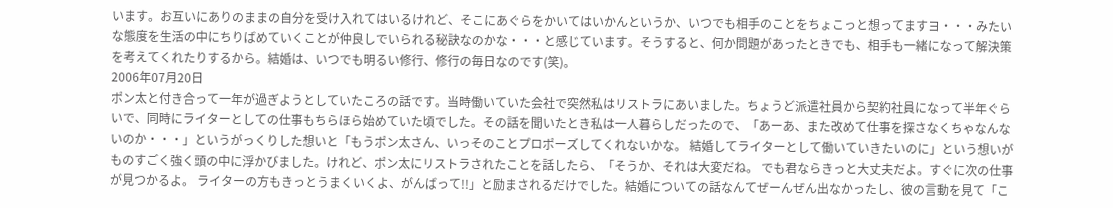います。お互いにありのままの自分を受け入れてはいるけれど、そこにあぐらをかいてはいかんというか、いつでも相手のことをちょこっと想ってますヨ・・・みたいな態度を生活の中にちりばめていくことが仲良しでいられる秘訣なのかな・・・と感じています。そうすると、何か問題があったときでも、相手も一緒になって解決策を考えてくれたりするから。結婚は、いつでも明るい修行、修行の毎日なのです(笑)。
2006年07月20日
ポン太と付き合って一年が過ぎようとしていたころの話です。当時働いていた会社で突然私はリストラにあいました。ちょうど派遣社員から契約社員になって半年ぐらいで、同時にライターとしての仕事もちらほら始めていた頃でした。その話を聞いたとき私は一人暮らしだったので、「あーあ、また改めて仕事を探さなくちゃなんないのか・・・」というがっくりした想いと「もうポン太さん、いっそのことプロポーズしてくれないかな。 結婚してライターとして働いていきたいのに」という想いがものすごく強く頭の中に浮かびました。けれど、ポン太にリストラされたことを話したら、「そうか、それは大変だね。 でも君ならきっと大丈夫だよ。すぐに次の仕事が見つかるよ。 ライターの方もきっとうまくいくよ、がんばって!!」と励まされるだけでした。結婚についての話なんてぜーんぜん出なかったし、彼の言動を見て「こ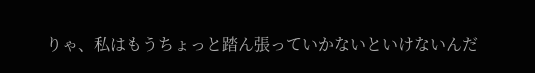りゃ、私はもうちょっと踏ん張っていかないといけないんだ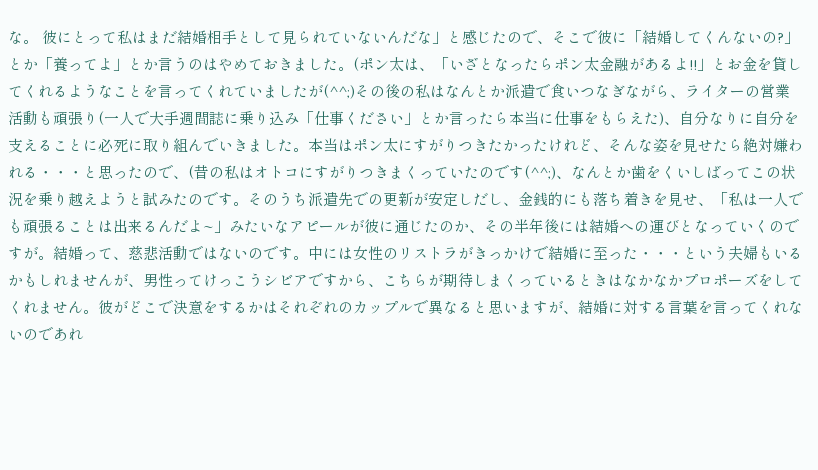な。 彼にとって私はまだ結婚相手として見られていないんだな」と感じたので、そこで彼に「結婚してくんないの?」とか「養ってよ」とか言うのはやめておきました。(ポン太は、「いざとなったらポン太金融があるよ!!」とお金を貸してくれるようなことを言ってくれていましたが(^^;)その後の私はなんとか派遣で食いつなぎながら、ライターの営業活動も頑張り(一人で大手週間誌に乗り込み「仕事ください」とか言ったら本当に仕事をもらえた)、自分なりに自分を支えることに必死に取り組んでいきました。本当はポン太にすがりつきたかったけれど、そんな姿を見せたら絶対嫌われる・・・と思ったので、(昔の私はオトコにすがりつきまくっていたのです(^^;)、なんとか歯をくいしばってこの状況を乗り越えようと試みたのです。そのうち派遣先での更新が安定しだし、金銭的にも落ち着きを見せ、「私は一人でも頑張ることは出来るんだよ~」みたいなアピールが彼に通じたのか、その半年後には結婚への運びとなっていくのですが。結婚って、慈悲活動ではないのです。中には女性のリストラがきっかけで結婚に至った・・・という夫婦もいるかもしれませんが、男性ってけっこうシビアですから、こちらが期待しまくっているときはなかなかプロポーズをしてくれません。彼がどこで決意をするかはそれぞれのカップルで異なると思いますが、結婚に対する言葉を言ってくれないのであれ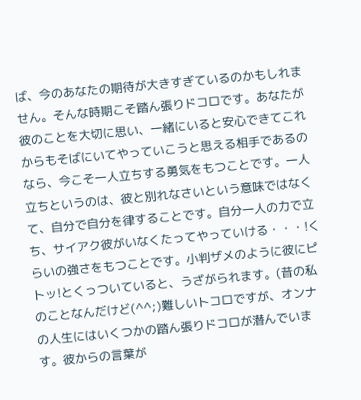ば、今のあなたの期待が大きすぎているのかもしれません。そんな時期こそ踏ん張りドコロです。あなたが彼のことを大切に思い、一緒にいると安心できてこれからもそばにいてやっていこうと思える相手であるのなら、今こそ一人立ちする勇気をもつことです。一人立ちというのは、彼と別れなさいという意味ではなくて、自分で自分を律することです。自分一人の力で立ち、サイアク彼がいなくたってやっていける・・・!くらいの強さをもつことです。小判ザメのように彼にピトッ!とくっついていると、うざがられます。(昔の私のことなんだけど(^^;)難しいトコロですが、オンナの人生にはいくつかの踏ん張りドコロが潜んでいます。彼からの言葉が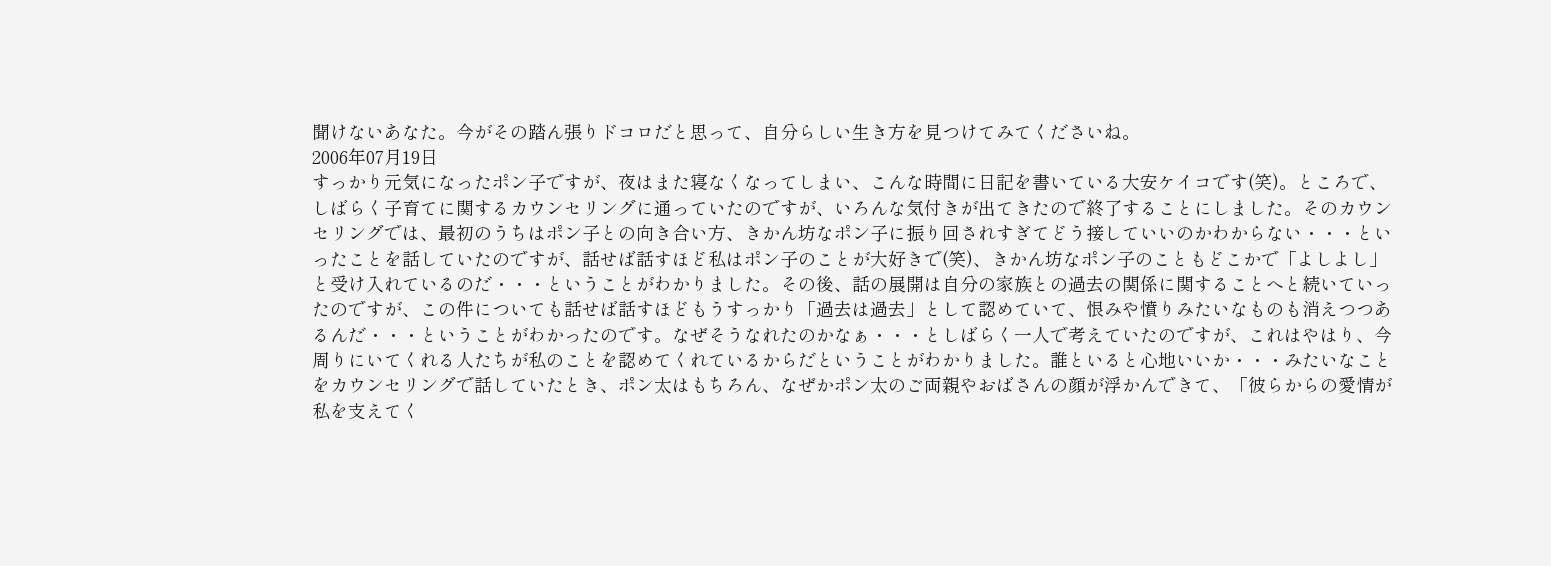聞けないあなた。今がその踏ん張りドコロだと思って、自分らしい生き方を見つけてみてくださいね。
2006年07月19日
すっかり元気になったポン子ですが、夜はまた寝なくなってしまい、こんな時間に日記を書いている大安ケイコです(笑)。ところで、しばらく子育てに関するカウンセリングに通っていたのですが、いろんな気付きが出てきたので終了することにしました。そのカウンセリングでは、最初のうちはポン子との向き合い方、きかん坊なポン子に振り回されすぎてどう接していいのかわからない・・・といったことを話していたのですが、話せば話すほど私はポン子のことが大好きで(笑)、きかん坊なポン子のこともどこかで「よしよし」と受け入れているのだ・・・ということがわかりました。その後、話の展開は自分の家族との過去の関係に関することへと続いていったのですが、この件についても話せば話すほどもうすっかり「過去は過去」として認めていて、恨みや憤りみたいなものも消えつつあるんだ・・・ということがわかったのです。なぜそうなれたのかなぁ・・・としばらく一人で考えていたのですが、これはやはり、今周りにいてくれる人たちが私のことを認めてくれているからだということがわかりました。誰といると心地いいか・・・みたいなことをカウンセリングで話していたとき、ポン太はもちろん、なぜかポン太のご両親やおばさんの顔が浮かんできて、「彼らからの愛情が私を支えてく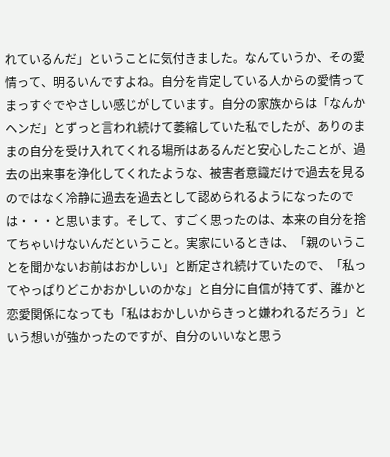れているんだ」ということに気付きました。なんていうか、その愛情って、明るいんですよね。自分を肯定している人からの愛情ってまっすぐでやさしい感じがしています。自分の家族からは「なんかヘンだ」とずっと言われ続けて萎縮していた私でしたが、ありのままの自分を受け入れてくれる場所はあるんだと安心したことが、過去の出来事を浄化してくれたような、被害者意識だけで過去を見るのではなく冷静に過去を過去として認められるようになったのでは・・・と思います。そして、すごく思ったのは、本来の自分を捨てちゃいけないんだということ。実家にいるときは、「親のいうことを聞かないお前はおかしい」と断定され続けていたので、「私ってやっぱりどこかおかしいのかな」と自分に自信が持てず、誰かと恋愛関係になっても「私はおかしいからきっと嫌われるだろう」という想いが強かったのですが、自分のいいなと思う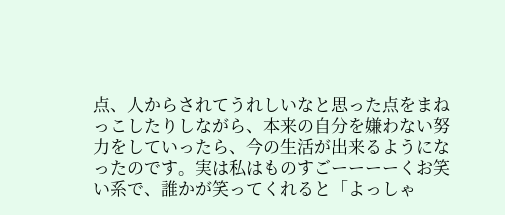点、人からされてうれしいなと思った点をまねっこしたりしながら、本来の自分を嫌わない努力をしていったら、今の生活が出来るようになったのです。実は私はものすごーーーーくお笑い系で、誰かが笑ってくれると「よっしゃ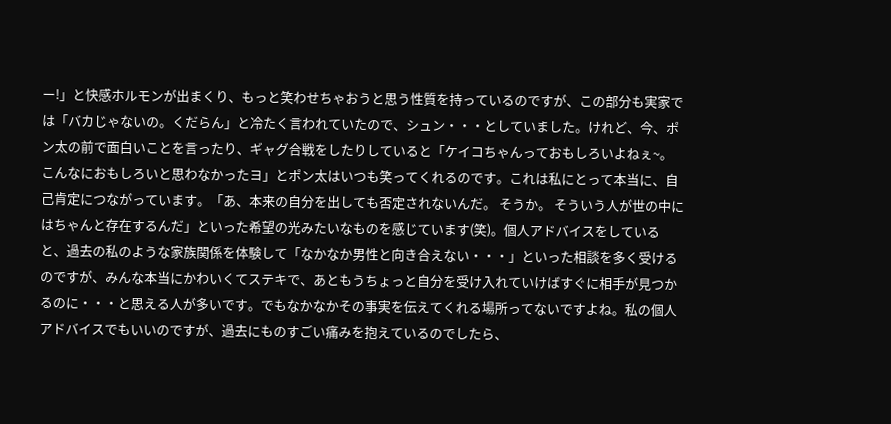ー!」と快感ホルモンが出まくり、もっと笑わせちゃおうと思う性質を持っているのですが、この部分も実家では「バカじゃないの。くだらん」と冷たく言われていたので、シュン・・・としていました。けれど、今、ポン太の前で面白いことを言ったり、ギャグ合戦をしたりしていると「ケイコちゃんっておもしろいよねぇ~。こんなにおもしろいと思わなかったヨ」とポン太はいつも笑ってくれるのです。これは私にとって本当に、自己肯定につながっています。「あ、本来の自分を出しても否定されないんだ。 そうか。 そういう人が世の中にはちゃんと存在するんだ」といった希望の光みたいなものを感じています(笑)。個人アドバイスをしていると、過去の私のような家族関係を体験して「なかなか男性と向き合えない・・・」といった相談を多く受けるのですが、みんな本当にかわいくてステキで、あともうちょっと自分を受け入れていけばすぐに相手が見つかるのに・・・と思える人が多いです。でもなかなかその事実を伝えてくれる場所ってないですよね。私の個人アドバイスでもいいのですが、過去にものすごい痛みを抱えているのでしたら、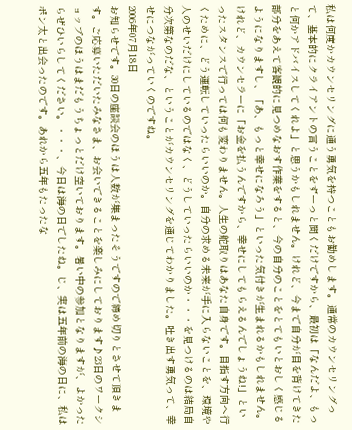私は何度かカウンセリングに通う勇気を持つこともお勧めします。通常のカウンセリングって、基本的にクライアントの言うことをずーっと聞くだけですから、最初は「なんだよ、もっと何かアドバイスしてくれよ」と思うかもしれません。けれど、今まで自分が目を背けてきた部分をあえて客観的に見つめなおす作業をすると、今の自分のことをとてもいとおしく感じるようになりますし、「あ、もっと幸せになろう」といった気付きが生まれるかもしれません。けれど、カウンセラーに「お金を払うんですから、幸せにしてもらえるんでしょうね!」といったスタンスで行っては何も変わりません。人生の舵取りはあなた自身です。目指す方向へ行くために、どう運転していったらいいのか。自分の求める未来が手に入らないことを、環境や人のせいだけにしているのではなく、どうしていったらいいのか・・・を見つけるのは結局自分次第なのだな、ということがカウンセリングを通じてわかりました。吐き出す勇気って、幸せにつながっていくのですね。
2006年07月18日
お知らせです。30日の座談会のほうは人数が集まったそうですので締め切りとさせて頂きます。ご応募いただいたみなさま、お会いできることを楽しみにしております♪23日のワークショップのほうはまだもうちょっとだけ空いております。暑い中の参加となりますが、よかったらぜひいらしてください。・・・、今日は海の日でしたね。じ、実は五年前の海の日に、私はポン太と出会ったのです。あれから五年もたったな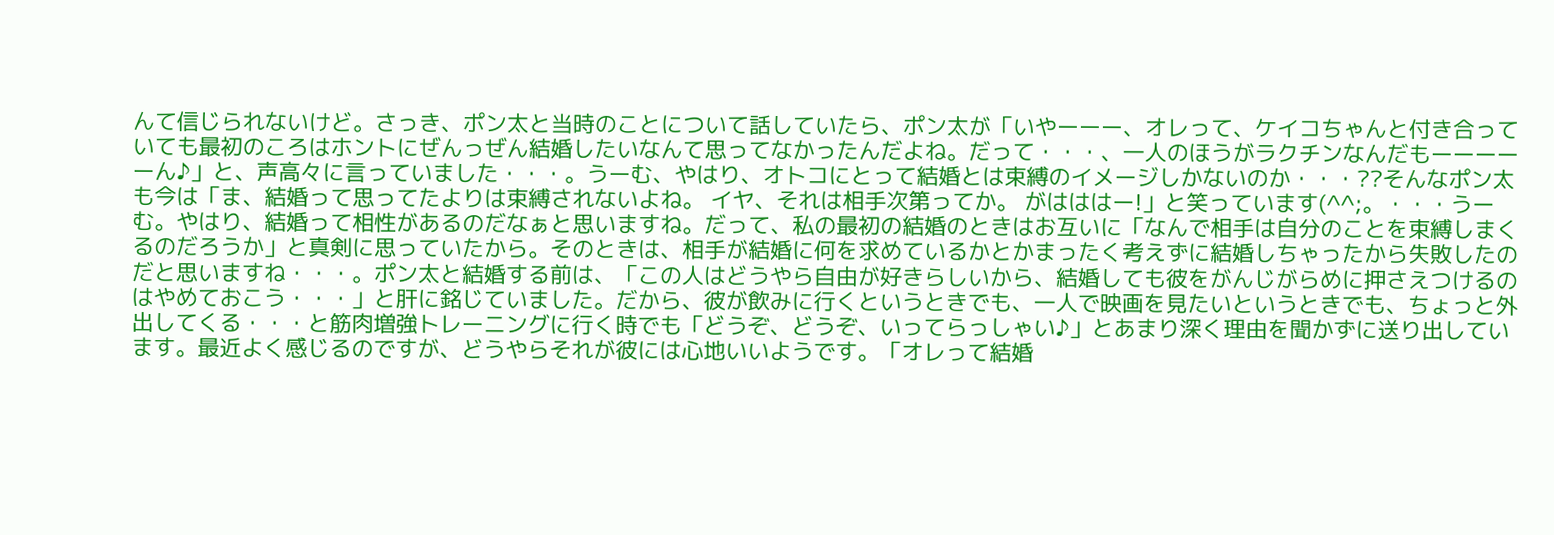んて信じられないけど。さっき、ポン太と当時のことについて話していたら、ポン太が「いやーーー、オレって、ケイコちゃんと付き合っていても最初のころはホントにぜんっぜん結婚したいなんて思ってなかったんだよね。だって・・・、一人のほうがラクチンなんだもーーーーーん♪」と、声高々に言っていました・・・。うーむ、やはり、オトコにとって結婚とは束縛のイメージしかないのか・・・??そんなポン太も今は「ま、結婚って思ってたよりは束縛されないよね。 イヤ、それは相手次第ってか。 がはははー!」と笑っています(^^;。・・・うーむ。やはり、結婚って相性があるのだなぁと思いますね。だって、私の最初の結婚のときはお互いに「なんで相手は自分のことを束縛しまくるのだろうか」と真剣に思っていたから。そのときは、相手が結婚に何を求めているかとかまったく考えずに結婚しちゃったから失敗したのだと思いますね・・・。ポン太と結婚する前は、「この人はどうやら自由が好きらしいから、結婚しても彼をがんじがらめに押さえつけるのはやめておこう・・・」と肝に銘じていました。だから、彼が飲みに行くというときでも、一人で映画を見たいというときでも、ちょっと外出してくる・・・と筋肉増強トレーニングに行く時でも「どうぞ、どうぞ、いってらっしゃい♪」とあまり深く理由を聞かずに送り出しています。最近よく感じるのですが、どうやらそれが彼には心地いいようです。「オレって結婚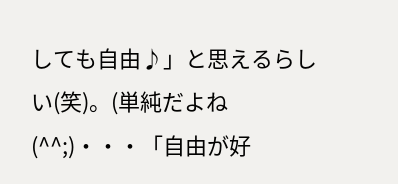しても自由♪」と思えるらしい(笑)。(単純だよね(^^;)・・・「自由が好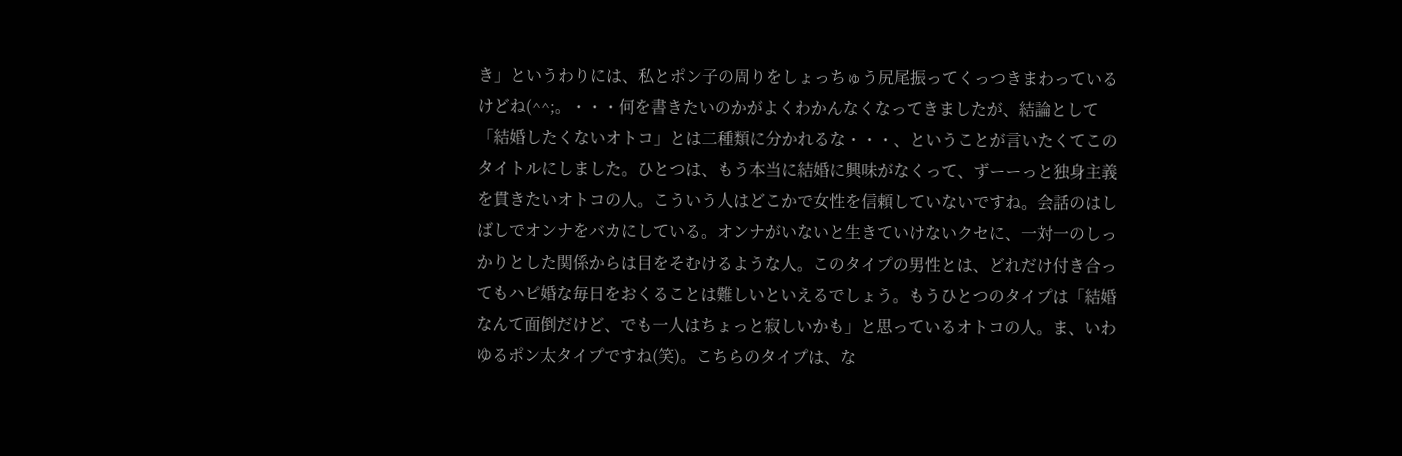き」というわりには、私とポン子の周りをしょっちゅう尻尾振ってくっつきまわっているけどね(^^;。・・・何を書きたいのかがよくわかんなくなってきましたが、結論として「結婚したくないオトコ」とは二種類に分かれるな・・・、ということが言いたくてこのタイトルにしました。ひとつは、もう本当に結婚に興味がなくって、ずーーっと独身主義を貫きたいオトコの人。こういう人はどこかで女性を信頼していないですね。会話のはしばしでオンナをバカにしている。オンナがいないと生きていけないクセに、一対一のしっかりとした関係からは目をそむけるような人。このタイプの男性とは、どれだけ付き合ってもハピ婚な毎日をおくることは難しいといえるでしょう。もうひとつのタイプは「結婚なんて面倒だけど、でも一人はちょっと寂しいかも」と思っているオトコの人。ま、いわゆるポン太タイプですね(笑)。こちらのタイプは、な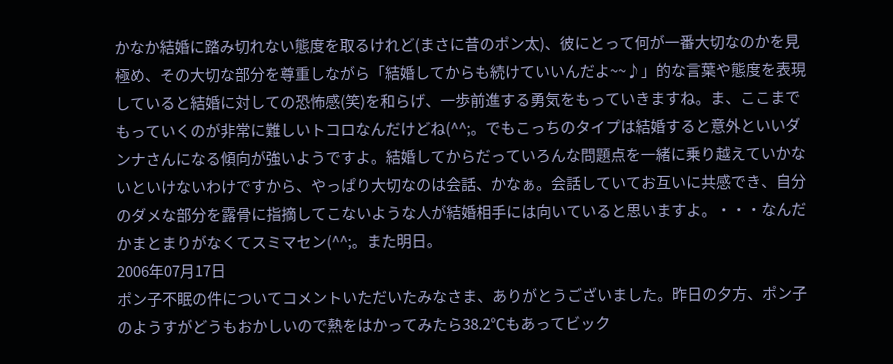かなか結婚に踏み切れない態度を取るけれど(まさに昔のポン太)、彼にとって何が一番大切なのかを見極め、その大切な部分を尊重しながら「結婚してからも続けていいんだよ~~♪」的な言葉や態度を表現していると結婚に対しての恐怖感(笑)を和らげ、一歩前進する勇気をもっていきますね。ま、ここまでもっていくのが非常に難しいトコロなんだけどね(^^;。でもこっちのタイプは結婚すると意外といいダンナさんになる傾向が強いようですよ。結婚してからだっていろんな問題点を一緒に乗り越えていかないといけないわけですから、やっぱり大切なのは会話、かなぁ。会話していてお互いに共感でき、自分のダメな部分を露骨に指摘してこないような人が結婚相手には向いていると思いますよ。・・・なんだかまとまりがなくてスミマセン(^^;。また明日。
2006年07月17日
ポン子不眠の件についてコメントいただいたみなさま、ありがとうございました。昨日の夕方、ポン子のようすがどうもおかしいので熱をはかってみたら38.2℃もあってビック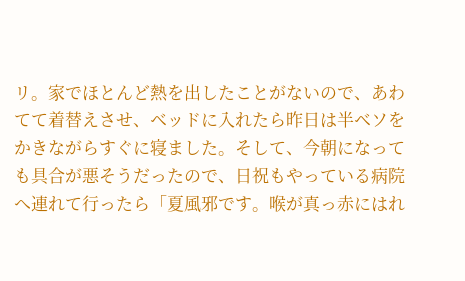リ。家でほとんど熱を出したことがないので、あわてて着替えさせ、ベッドに入れたら昨日は半ベソをかきながらすぐに寝ました。そして、今朝になっても具合が悪そうだったので、日祝もやっている病院へ連れて行ったら「夏風邪です。喉が真っ赤にはれ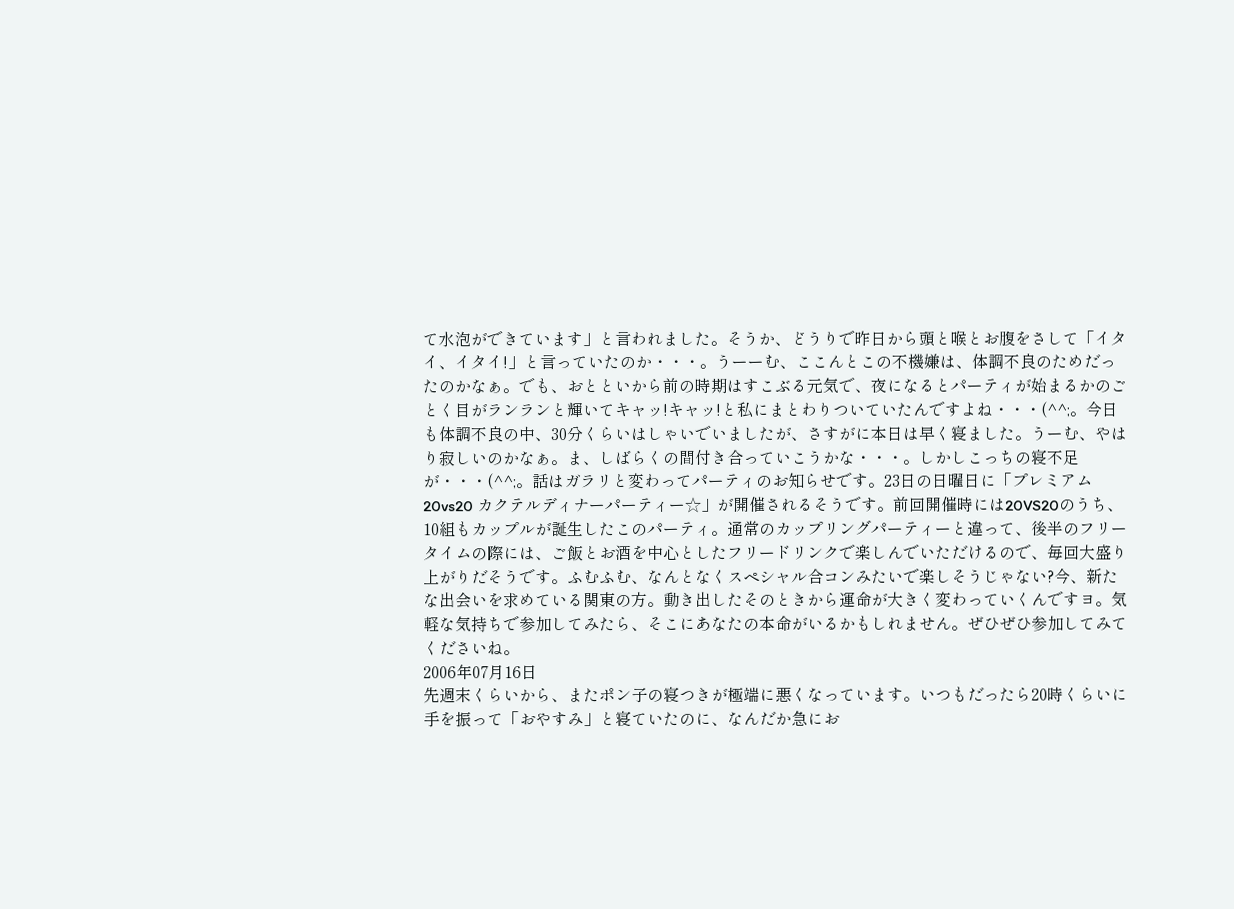て水泡ができています」と言われました。そうか、どうりで昨日から頭と喉とお腹をさして「イタイ、イタイ!」と言っていたのか・・・。うーーむ、ここんとこの不機嫌は、体調不良のためだったのかなぁ。でも、おとといから前の時期はすこぶる元気で、夜になるとパーティが始まるかのごとく目がランランと輝いてキャッ!キャッ!と私にまとわりついていたんですよね・・・(^^;。今日も体調不良の中、30分くらいはしゃいでいましたが、さすがに本日は早く寝ました。うーむ、やはり寂しいのかなぁ。ま、しばらくの間付き合っていこうかな・・・。しかしこっちの寝不足が・・・(^^;。話はガラリと変わってパーティのお知らせです。23日の日曜日に「プレミアム 20vs20 カクテルディナーパーティー☆」が開催されるそうです。前回開催時には20VS20のうち、10組もカップルが誕生したこのパーティ。通常のカップリングパーティーと違って、後半のフリータイムの際には、ご飯とお酒を中心としたフリードリンクで楽しんでいただけるので、毎回大盛り上がりだそうです。ふむふむ、なんとなくスペシャル合コンみたいで楽しそうじゃない?今、新たな出会いを求めている関東の方。動き出したそのときから運命が大きく変わっていくんですヨ。気軽な気持ちで参加してみたら、そこにあなたの本命がいるかもしれません。ぜひぜひ参加してみてくださいね。
2006年07月16日
先週末くらいから、またポン子の寝つきが極端に悪くなっています。いつもだったら20時くらいに手を振って「おやすみ」と寝ていたのに、なんだか急にお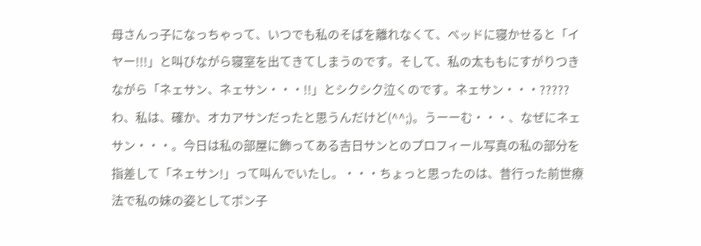母さんっ子になっちゃって、いつでも私のそばを離れなくて、ベッドに寝かせると「イヤー!!!」と叫びながら寝室を出てきてしまうのです。そして、私の太ももにすがりつきながら「ネェサン、ネェサン・・・!!」とシクシク泣くのです。ネェサン・・・?????わ、私は、確か、オカアサンだったと思うんだけど(^^;)。うーーむ・・・、なぜにネェサン・・・。今日は私の部屋に飾ってある吉日サンとのプロフィール写真の私の部分を指差して「ネェサン!」って叫んでいたし。・・・ちょっと思ったのは、昔行った前世療法で私の妹の姿としてポン子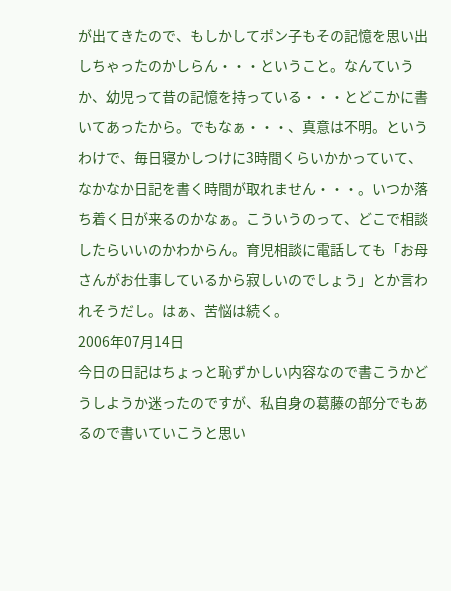が出てきたので、もしかしてポン子もその記憶を思い出しちゃったのかしらん・・・ということ。なんていうか、幼児って昔の記憶を持っている・・・とどこかに書いてあったから。でもなぁ・・・、真意は不明。というわけで、毎日寝かしつけに3時間くらいかかっていて、なかなか日記を書く時間が取れません・・・。いつか落ち着く日が来るのかなぁ。こういうのって、どこで相談したらいいのかわからん。育児相談に電話しても「お母さんがお仕事しているから寂しいのでしょう」とか言われそうだし。はぁ、苦悩は続く。
2006年07月14日
今日の日記はちょっと恥ずかしい内容なので書こうかどうしようか迷ったのですが、私自身の葛藤の部分でもあるので書いていこうと思い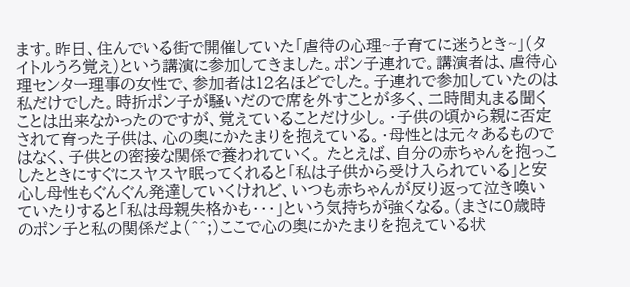ます。昨日、住んでいる街で開催していた「虐待の心理~子育てに迷うとき~」(タイトルうろ覚え)という講演に参加してきました。ポン子連れで。講演者は、虐待心理センター理事の女性で、参加者は12名ほどでした。子連れで参加していたのは私だけでした。時折ポン子が騒いだので席を外すことが多く、二時間丸まる聞くことは出来なかったのですが、覚えていることだけ少し。・子供の頃から親に否定されて育った子供は、心の奥にかたまりを抱えている。・母性とは元々あるものではなく、子供との密接な関係で養われていく。 たとえば、自分の赤ちゃんを抱っこしたときにすぐにスヤスヤ眠ってくれると「私は子供から受け入られている」と安心し母性もぐんぐん発達していくけれど、いつも赤ちゃんが反り返って泣き喚いていたりすると「私は母親失格かも・・・」という気持ちが強くなる。(まさに0歳時のポン子と私の関係だよ(^^;)ここで心の奥にかたまりを抱えている状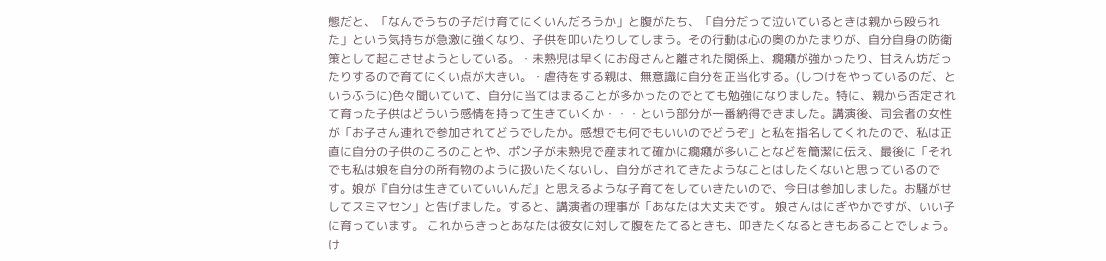態だと、「なんでうちの子だけ育てにくいんだろうか」と腹がたち、「自分だって泣いているときは親から殴られた」という気持ちが急激に強くなり、子供を叩いたりしてしまう。その行動は心の奥のかたまりが、自分自身の防衛策として起こさせようとしている。・未熟児は早くにお母さんと離された関係上、癇癪が強かったり、甘えん坊だったりするので育てにくい点が大きい。・虐待をする親は、無意識に自分を正当化する。(しつけをやっているのだ、というふうに)色々聞いていて、自分に当てはまることが多かったのでとても勉強になりました。特に、親から否定されて育った子供はどういう感情を持って生きていくか・・・という部分が一番納得できました。講演後、司会者の女性が「お子さん連れで参加されてどうでしたか。感想でも何でもいいのでどうぞ」と私を指名してくれたので、私は正直に自分の子供のころのことや、ポン子が未熟児で産まれて確かに癇癪が多いことなどを簡潔に伝え、最後に「それでも私は娘を自分の所有物のように扱いたくないし、自分がされてきたようなことはしたくないと思っているのです。娘が『自分は生きていていいんだ』と思えるような子育てをしていきたいので、今日は参加しました。お騒がせしてスミマセン」と告げました。すると、講演者の理事が「あなたは大丈夫です。 娘さんはにぎやかですが、いい子に育っています。 これからきっとあなたは彼女に対して腹をたてるときも、叩きたくなるときもあることでしょう。け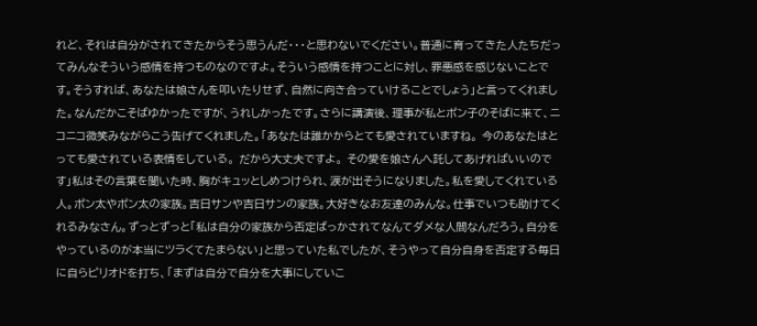れど、それは自分がされてきたからそう思うんだ・・・と思わないでください。普通に育ってきた人たちだってみんなそういう感情を持つものなのですよ。そういう感情を持つことに対し、罪悪感を感じないことです。そうすれば、あなたは娘さんを叩いたりせず、自然に向き合っていけることでしょう」と言ってくれました。なんだかこそばゆかったですが、うれしかったです。さらに講演後、理事が私とポン子のそばに来て、ニコニコ微笑みながらこう告げてくれました。「あなたは誰かからとても愛されていますね。 今のあなたはとっても愛されている表情をしている。 だから大丈夫ですよ。 その愛を娘さんへ託してあげればいいのです」私はその言葉を聞いた時、胸がキュッとしめつけられ、涙が出そうになりました。私を愛してくれている人。ポン太やポン太の家族。吉日サンや吉日サンの家族。大好きなお友達のみんな。仕事でいつも助けてくれるみなさん。ずっとずっと「私は自分の家族から否定ばっかされてなんてダメな人間なんだろう。自分をやっているのが本当にツラくてたまらない」と思っていた私でしたが、そうやって自分自身を否定する毎日に自らピリオドを打ち、「まずは自分で自分を大事にしていこ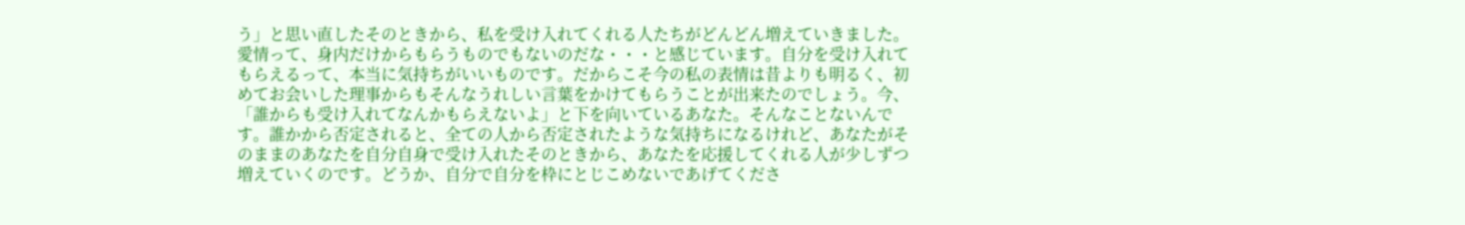う」と思い直したそのときから、私を受け入れてくれる人たちがどんどん増えていきました。愛情って、身内だけからもらうものでもないのだな・・・と感じています。自分を受け入れてもらえるって、本当に気持ちがいいものです。だからこそ今の私の表情は昔よりも明るく、初めてお会いした理事からもそんなうれしい言葉をかけてもらうことが出来たのでしょう。今、「誰からも受け入れてなんかもらえないよ」と下を向いているあなた。そんなことないんです。誰かから否定されると、全ての人から否定されたような気持ちになるけれど、あなたがそのままのあなたを自分自身で受け入れたそのときから、あなたを応援してくれる人が少しずつ増えていくのです。どうか、自分で自分を枠にとじこめないであげてくださ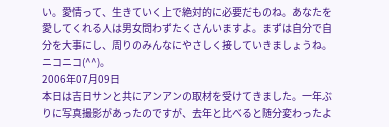い。愛情って、生きていく上で絶対的に必要だものね。あなたを愛してくれる人は男女問わずたくさんいますよ。まずは自分で自分を大事にし、周りのみんなにやさしく接していきましょうね。ニコニコ(^^)。
2006年07月09日
本日は吉日サンと共にアンアンの取材を受けてきました。一年ぶりに写真撮影があったのですが、去年と比べると随分変わったよ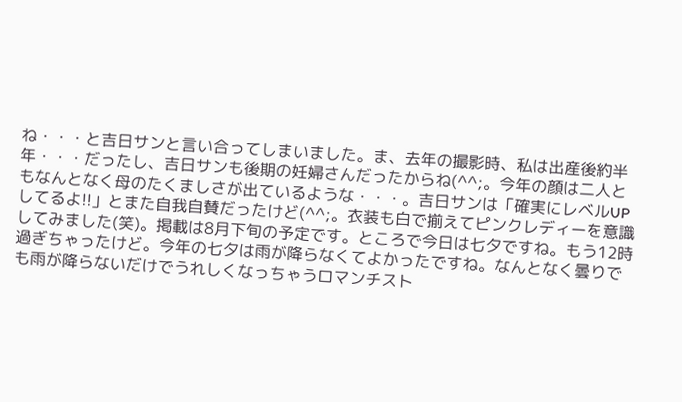ね・・・と吉日サンと言い合ってしまいました。ま、去年の撮影時、私は出産後約半年・・・だったし、吉日サンも後期の妊婦さんだったからね(^^;。今年の顔は二人ともなんとなく母のたくましさが出ているような・・・。吉日サンは「確実にレベルUPしてるよ!!」とまた自我自賛だったけど(^^;。衣装も白で揃えてピンクレディーを意識してみました(笑)。掲載は8月下旬の予定です。ところで今日は七夕ですね。もう12時過ぎちゃったけど。今年の七夕は雨が降らなくてよかったですね。なんとなく曇りでも雨が降らないだけでうれしくなっちゃうロマンチスト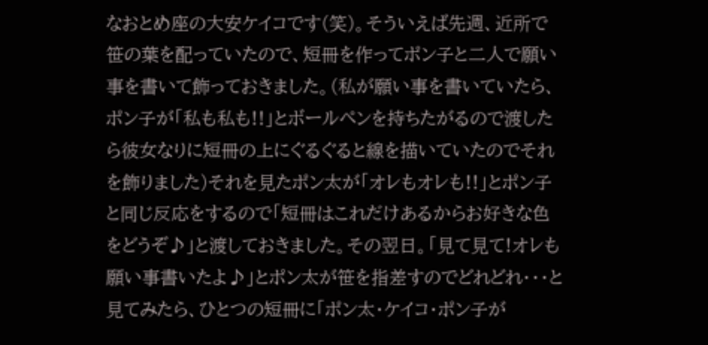なおとめ座の大安ケイコです(笑)。そういえば先週、近所で笹の葉を配っていたので、短冊を作ってポン子と二人で願い事を書いて飾っておきました。(私が願い事を書いていたら、ポン子が「私も私も!!」とボールペンを持ちたがるので渡したら彼女なりに短冊の上にぐるぐると線を描いていたのでそれを飾りました)それを見たポン太が「オレもオレも!!」とポン子と同じ反応をするので「短冊はこれだけあるからお好きな色をどうぞ♪」と渡しておきました。その翌日。「見て見て!オレも願い事書いたよ♪」とポン太が笹を指差すのでどれどれ・・・と見てみたら、ひとつの短冊に「ポン太・ケイコ・ポン子が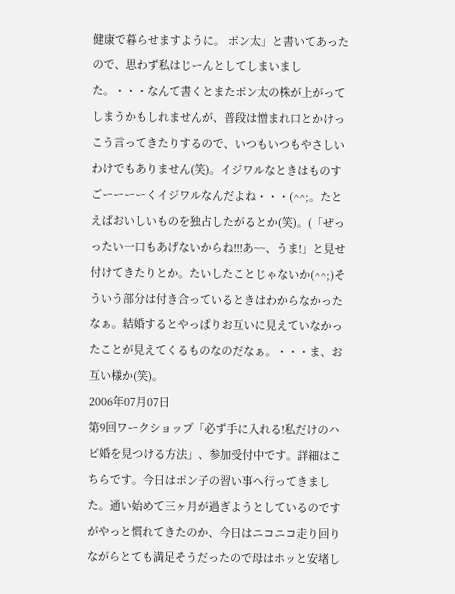健康で暮らせますように。 ポン太」と書いてあったので、思わず私はじーんとしてしまいました。・・・なんて書くとまたポン太の株が上がってしまうかもしれませんが、普段は憎まれ口とかけっこう言ってきたりするので、いつもいつもやさしいわけでもありません(笑)。イジワルなときはものすごーーーーくイジワルなんだよね・・・(^^;。たとえばおいしいものを独占したがるとか(笑)。(「ぜっったい一口もあげないからね!!!あ~~、うま!」と見せ付けてきたりとか。たいしたことじゃないか(^^;)そういう部分は付き合っているときはわからなかったなぁ。結婚するとやっぱりお互いに見えていなかったことが見えてくるものなのだなぁ。・・・ま、お互い様か(笑)。
2006年07月07日
第9回ワークショップ「必ず手に入れる!私だけのハピ婚を見つける方法」、参加受付中です。詳細はこちらです。今日はポン子の習い事へ行ってきました。通い始めて三ヶ月が過ぎようとしているのですがやっと慣れてきたのか、今日はニコニコ走り回りながらとても満足そうだったので母はホッと安堵し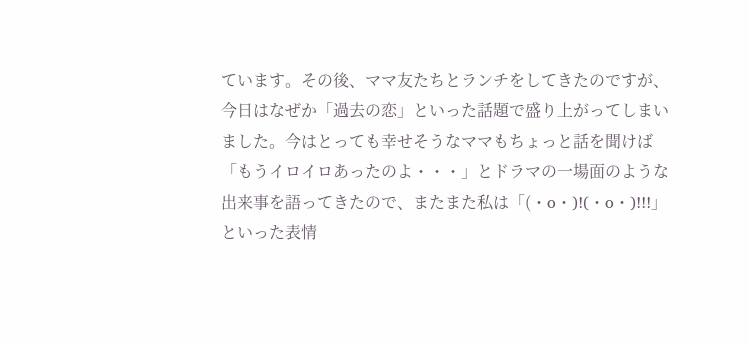ています。その後、ママ友たちとランチをしてきたのですが、今日はなぜか「過去の恋」といった話題で盛り上がってしまいました。今はとっても幸せそうなママもちょっと話を聞けば「もうイロイロあったのよ・・・」とドラマの一場面のような出来事を語ってきたので、またまた私は「(・o・)!(・o・)!!!」といった表情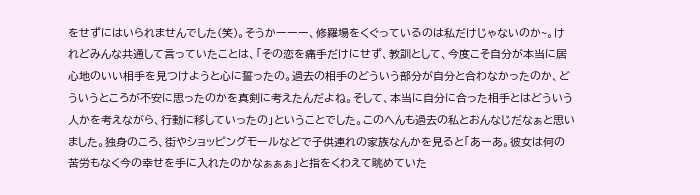をせずにはいられませんでした(笑)。そうかーーー、修羅場をくぐっているのは私だけじゃないのか~。けれどみんな共通して言っていたことは、「その恋を痛手だけにせず、教訓として、今度こそ自分が本当に居心地のいい相手を見つけようと心に誓ったの。過去の相手のどういう部分が自分と合わなかったのか、どういうところが不安に思ったのかを真剣に考えたんだよね。そして、本当に自分に合った相手とはどういう人かを考えながら、行動に移していったの」ということでした。このへんも過去の私とおんなじだなぁと思いました。独身のころ、街やショッピングモールなどで子供連れの家族なんかを見ると「あーあ。彼女は何の苦労もなく今の幸せを手に入れたのかなぁぁぁ」と指をくわえて眺めていた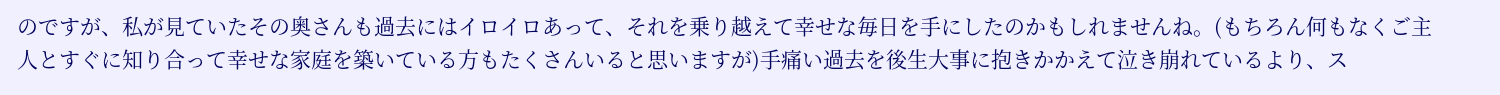のですが、私が見ていたその奥さんも過去にはイロイロあって、それを乗り越えて幸せな毎日を手にしたのかもしれませんね。(もちろん何もなくご主人とすぐに知り合って幸せな家庭を築いている方もたくさんいると思いますが)手痛い過去を後生大事に抱きかかえて泣き崩れているより、ス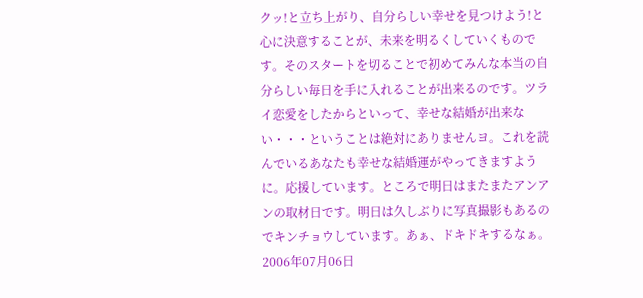クッ!と立ち上がり、自分らしい幸せを見つけよう!と心に決意することが、未来を明るくしていくものです。そのスタートを切ることで初めてみんな本当の自分らしい毎日を手に入れることが出来るのです。ツライ恋愛をしたからといって、幸せな結婚が出来ない・・・ということは絶対にありませんヨ。これを読んでいるあなたも幸せな結婚運がやってきますように。応援しています。ところで明日はまたまたアンアンの取材日です。明日は久しぶりに写真撮影もあるのでキンチョウしています。あぁ、ドキドキするなぁ。
2006年07月06日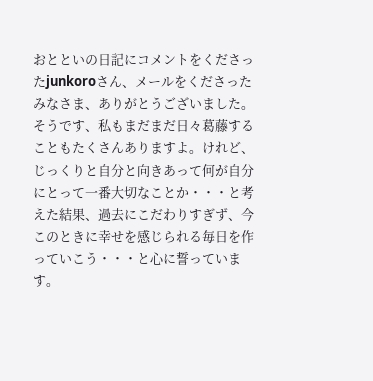おとといの日記にコメントをくださったjunkoroさん、メールをくださったみなさま、ありがとうございました。そうです、私もまだまだ日々葛藤することもたくさんありますよ。けれど、じっくりと自分と向きあって何が自分にとって一番大切なことか・・・と考えた結果、過去にこだわりすぎず、今このときに幸せを感じられる毎日を作っていこう・・・と心に誓っています。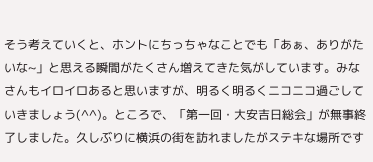そう考えていくと、ホントにちっちゃなことでも「あぁ、ありがたいな~」と思える瞬間がたくさん増えてきた気がしています。みなさんもイロイロあると思いますが、明るく明るくニコニコ過ごしていきましょう(^^)。ところで、「第一回・大安吉日総会」が無事終了しました。久しぶりに横浜の街を訪れましたがステキな場所です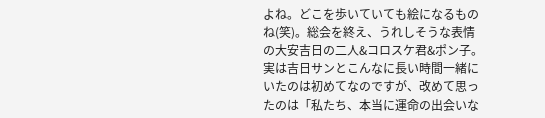よね。どこを歩いていても絵になるものね(笑)。総会を終え、うれしそうな表情の大安吉日の二人&コロスケ君&ポン子。実は吉日サンとこんなに長い時間一緒にいたのは初めてなのですが、改めて思ったのは「私たち、本当に運命の出会いな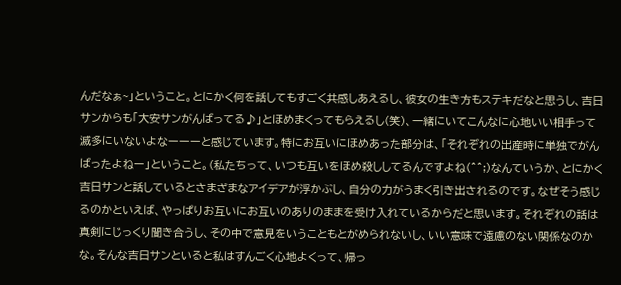んだなぁ~」ということ。とにかく何を話してもすごく共感しあえるし、彼女の生き方もステキだなと思うし、吉日サンからも「大安サンがんばってる♪」とほめまくってもらえるし(笑)、一緒にいてこんなに心地いい相手って滅多にいないよなーーーと感じています。特にお互いにほめあった部分は、「それぞれの出産時に単独でがんばったよねー」ということ。(私たちって、いつも互いをほめ殺ししてるんですよね(^^;)なんていうか、とにかく吉日サンと話しているとさまざまなアイデアが浮かぶし、自分の力がうまく引き出されるのです。なぜそう感じるのかといえば、やっぱりお互いにお互いのありのままを受け入れているからだと思います。それぞれの話は真剣にじっくり聞き合うし、その中で意見をいうこともとがめられないし、いい意味で遠慮のない関係なのかな。そんな吉日サンといると私はすんごく心地よくって、帰っ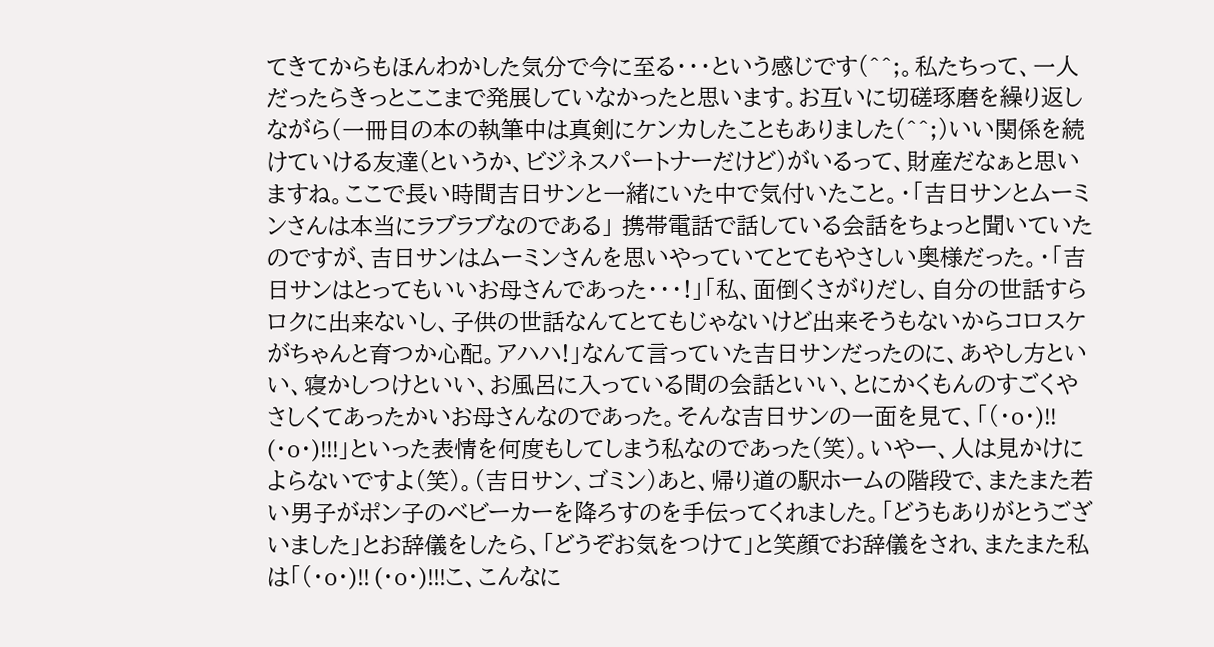てきてからもほんわかした気分で今に至る・・・という感じです(^^;。私たちって、一人だったらきっとここまで発展していなかったと思います。お互いに切磋琢磨を繰り返しながら(一冊目の本の執筆中は真剣にケンカしたこともありました(^^;)いい関係を続けていける友達(というか、ビジネスパートナーだけど)がいるって、財産だなぁと思いますね。ここで長い時間吉日サンと一緒にいた中で気付いたこと。・「吉日サンとムーミンさんは本当にラブラブなのである」 携帯電話で話している会話をちょっと聞いていたのですが、吉日サンはムーミンさんを思いやっていてとてもやさしい奥様だった。・「吉日サンはとってもいいお母さんであった・・・!」「私、面倒くさがりだし、自分の世話すらロクに出来ないし、子供の世話なんてとてもじゃないけど出来そうもないからコロスケがちゃんと育つか心配。アハハ!」なんて言っていた吉日サンだったのに、あやし方といい、寝かしつけといい、お風呂に入っている間の会話といい、とにかくもんのすごくやさしくてあったかいお母さんなのであった。そんな吉日サンの一面を見て、「(・o・)!! (・o・)!!!」といった表情を何度もしてしまう私なのであった(笑)。いやー、人は見かけによらないですよ(笑)。(吉日サン、ゴミン)あと、帰り道の駅ホームの階段で、またまた若い男子がポン子のベビーカーを降ろすのを手伝ってくれました。「どうもありがとうございました」とお辞儀をしたら、「どうぞお気をつけて」と笑顔でお辞儀をされ、またまた私は「(・o・)!! (・o・)!!!こ、こんなに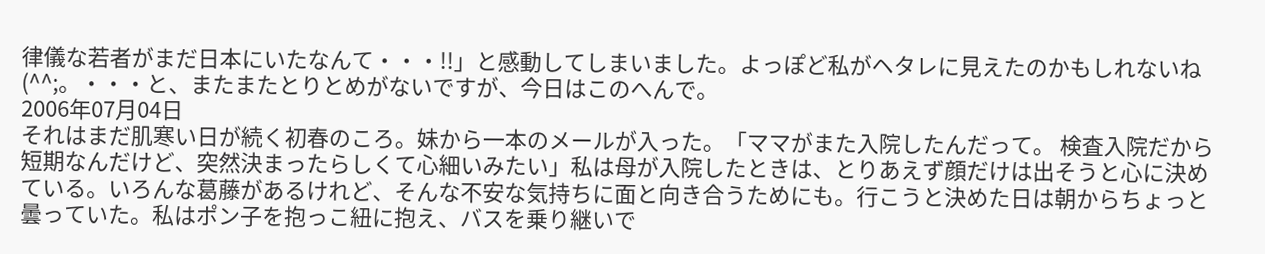律儀な若者がまだ日本にいたなんて・・・!!」と感動してしまいました。よっぽど私がヘタレに見えたのかもしれないね(^^;。・・・と、またまたとりとめがないですが、今日はこのへんで。
2006年07月04日
それはまだ肌寒い日が続く初春のころ。妹から一本のメールが入った。「ママがまた入院したんだって。 検査入院だから短期なんだけど、突然決まったらしくて心細いみたい」私は母が入院したときは、とりあえず顔だけは出そうと心に決めている。いろんな葛藤があるけれど、そんな不安な気持ちに面と向き合うためにも。行こうと決めた日は朝からちょっと曇っていた。私はポン子を抱っこ紐に抱え、バスを乗り継いで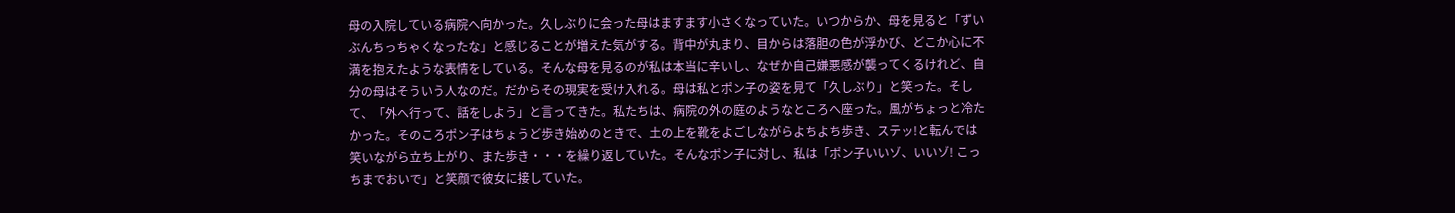母の入院している病院へ向かった。久しぶりに会った母はますます小さくなっていた。いつからか、母を見ると「ずいぶんちっちゃくなったな」と感じることが増えた気がする。背中が丸まり、目からは落胆の色が浮かび、どこか心に不満を抱えたような表情をしている。そんな母を見るのが私は本当に辛いし、なぜか自己嫌悪感が襲ってくるけれど、自分の母はそういう人なのだ。だからその現実を受け入れる。母は私とポン子の姿を見て「久しぶり」と笑った。そして、「外へ行って、話をしよう」と言ってきた。私たちは、病院の外の庭のようなところへ座った。風がちょっと冷たかった。そのころポン子はちょうど歩き始めのときで、土の上を靴をよごしながらよちよち歩き、ステッ!と転んでは笑いながら立ち上がり、また歩き・・・を繰り返していた。そんなポン子に対し、私は「ポン子いいゾ、いいゾ! こっちまでおいで」と笑顔で彼女に接していた。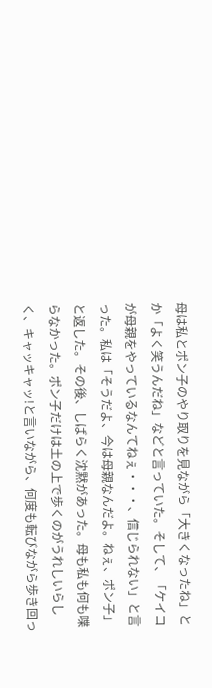母は私とポン子のやり取りを見ながら「大きくなったね」とか「よく笑うんだね」などと言っていた。そして、「ケイコが母親をやっているなんてねぇ・・・、信じられない」と言った。私は「そうだよ、今は母親なんだよ。ねぇ、ポン子」と返した。その後、しばらく沈黙があった。母も私も何も喋らなかった。ポン子だけは土の上で歩くのがうれしいらしく、キャッキャッ!と言いながら、何度も転びながら歩き回っ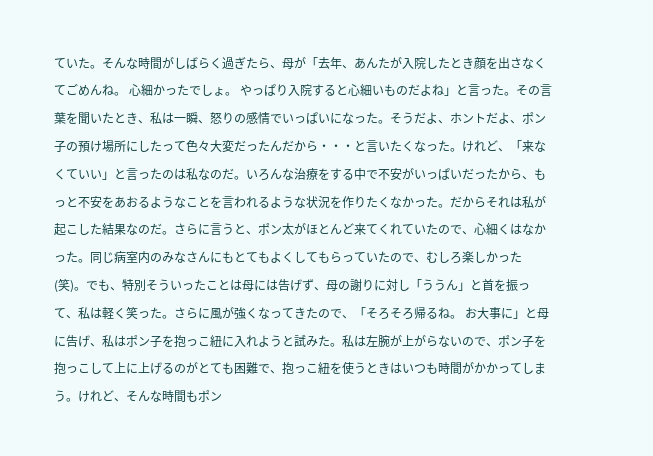ていた。そんな時間がしばらく過ぎたら、母が「去年、あんたが入院したとき顔を出さなくてごめんね。 心細かったでしょ。 やっぱり入院すると心細いものだよね」と言った。その言葉を聞いたとき、私は一瞬、怒りの感情でいっぱいになった。そうだよ、ホントだよ、ポン子の預け場所にしたって色々大変だったんだから・・・と言いたくなった。けれど、「来なくていい」と言ったのは私なのだ。いろんな治療をする中で不安がいっぱいだったから、もっと不安をあおるようなことを言われるような状況を作りたくなかった。だからそれは私が起こした結果なのだ。さらに言うと、ポン太がほとんど来てくれていたので、心細くはなかった。同じ病室内のみなさんにもとてもよくしてもらっていたので、むしろ楽しかった(笑)。でも、特別そういったことは母には告げず、母の謝りに対し「ううん」と首を振って、私は軽く笑った。さらに風が強くなってきたので、「そろそろ帰るね。 お大事に」と母に告げ、私はポン子を抱っこ紐に入れようと試みた。私は左腕が上がらないので、ポン子を抱っこして上に上げるのがとても困難で、抱っこ紐を使うときはいつも時間がかかってしまう。けれど、そんな時間もポン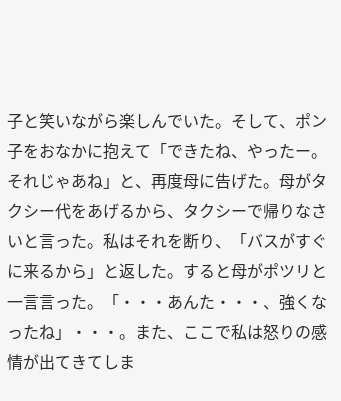子と笑いながら楽しんでいた。そして、ポン子をおなかに抱えて「できたね、やったー。 それじゃあね」と、再度母に告げた。母がタクシー代をあげるから、タクシーで帰りなさいと言った。私はそれを断り、「バスがすぐに来るから」と返した。すると母がポツリと一言言った。「・・・あんた・・・、強くなったね」・・・。また、ここで私は怒りの感情が出てきてしま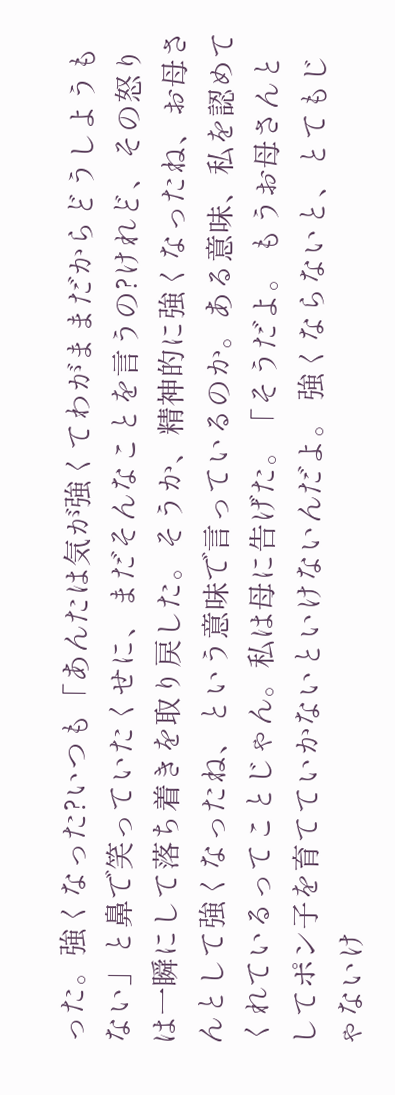った。強くなった?いつも「あんたは気が強くてわがままだからどうしようもない」と鼻で笑っていたくせに、まだそんなことを言うの?けれど、その怒りは一瞬にして落ち着きを取り戻した。そうか、精神的に強くなったね、お母さんとして強くなったね、という意味で言っているのか。ある意味、私を認めてくれているってことじゃん。私は母に告げた。「そうだよ。 もうお母さんとしてポン子を育てていかないといけないんだよ。 強くならないと、とてもじゃないけ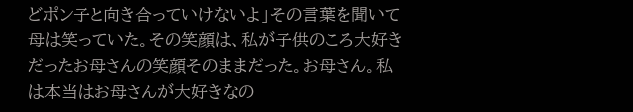どポン子と向き合っていけないよ」その言葉を聞いて母は笑っていた。その笑顔は、私が子供のころ大好きだったお母さんの笑顔そのままだった。お母さん。私は本当はお母さんが大好きなの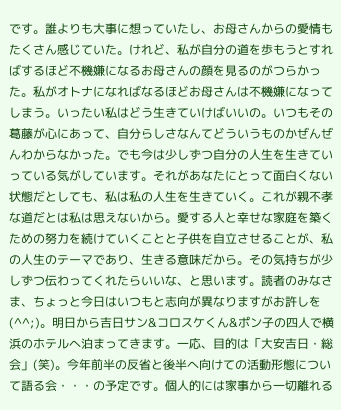です。誰よりも大事に想っていたし、お母さんからの愛情もたくさん感じていた。けれど、私が自分の道を歩もうとすればするほど不機嫌になるお母さんの顔を見るのがつらかった。私がオトナになればなるほどお母さんは不機嫌になってしまう。いったい私はどう生きていけばいいの。いつもその葛藤が心にあって、自分らしさなんてどういうものかぜんぜんわからなかった。でも今は少しずつ自分の人生を生きていっている気がしています。それがあなたにとって面白くない状態だとしても、私は私の人生を生きていく。これが親不孝な道だとは私は思えないから。愛する人と幸せな家庭を築くための努力を続けていくことと子供を自立させることが、私の人生のテーマであり、生きる意味だから。その気持ちが少しずつ伝わってくれたらいいな、と思います。読者のみなさま、ちょっと今日はいつもと志向が異なりますがお許しを(^^;)。明日から吉日サン&コロスケくん&ポン子の四人で横浜のホテルへ泊まってきます。一応、目的は「大安吉日・総会」(笑)。今年前半の反省と後半へ向けての活動形態について語る会・・・の予定です。個人的には家事から一切離れる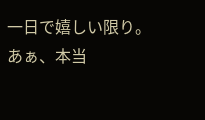一日で嬉しい限り。あぁ、本当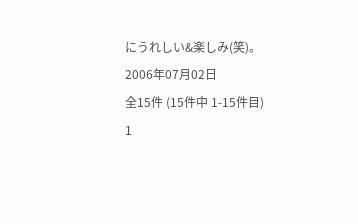にうれしい&楽しみ(笑)。
2006年07月02日
全15件 (15件中 1-15件目)
1